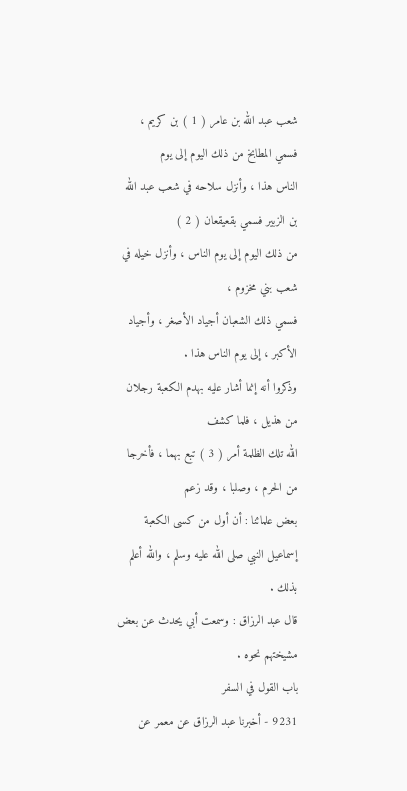شعب عبد الله بن عامر ( 1 ) بن كريم ، فسمي المطابخ من ذلك اليوم إلى يوم
الناس هذا ، وأنزل سلاحه في شعب عبد الله بن الزبير فسمي بقعيقعان ( 2 )
من ذلك اليوم إلى يوم الناس ، وأنزل خيله في شعب بني مخزوم ،
فسمي ذلك الشعبان أجياد الأصغر ، وأجياد الأكبر ، إلى يوم الناس هذا .
وذكروا أنه إنما أشار عليه بهدم الكعبة رجلان من هذيل ، فلما كشف
الله تلك الظلمة أمر ( 3 ) تبع بهما ، فأخرجا من الحرم ، وصلبا ، وقد زعم
بعض علمائنا : أن أول من كسى الكعبة إسماعيل النبي صلى الله عليه وسلم ، والله أعلم
بذلك .
قال عبد الرزاق : وسمعت أبي يحدث عن بعض مشيختهم نحوه .
باب القول في السفر
9231 - أخبرنا عبد الرزاق عن معمر عن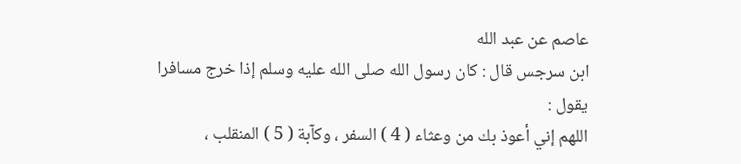عاصم عن عبد الله
ابن سرجس قال : كان رسول الله صلى الله عليه وسلم إذا خرج مسافرا يقول :
اللهم إني أعوذ بك من وعثاء ( 4 ) السفر ، وكآبة ( 5 ) المنقلب ،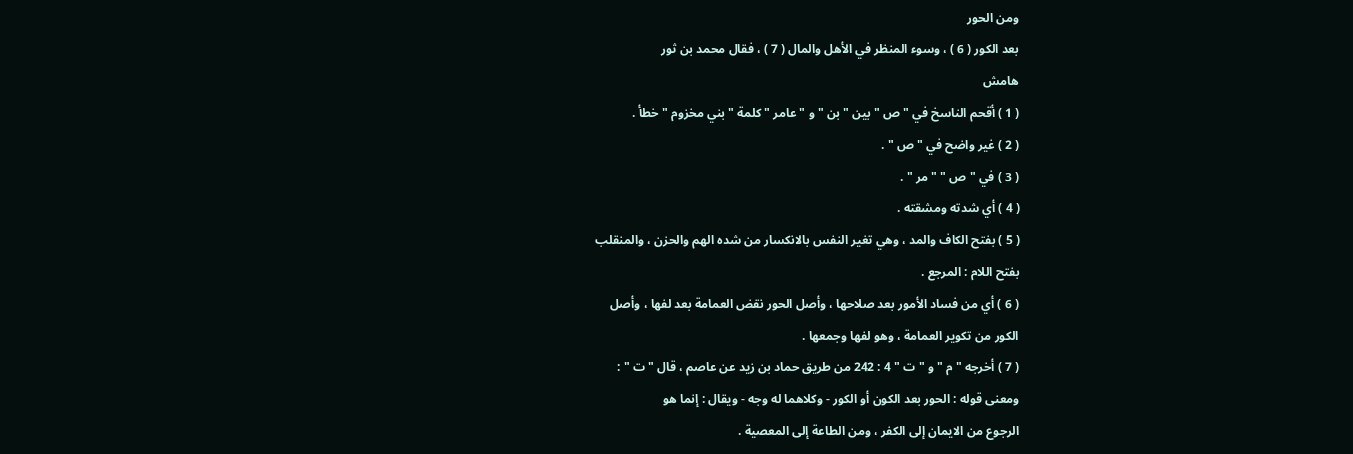ومن الحور
بعد الكور ( 6 ) ، وسوء المنظر في الأهل والمال ( 7 ) ، فقال محمد بن ثور
هامش
( 1 ) أقحم الناسخ في " ص " بين " بن " و " عامر " كلمة " بني مخزوم " خطأ .
( 2 ) غير واضح في " ص " .
( 3 ) في " ص " " مر " .
( 4 ) أي شدته ومشقته .
( 5 ) بفتح الكاف والمد ، وهي تغير النفس بالانكسار من شده الهم والحزن ، والمنقلب
بفتح اللام : المرجع .
( 6 ) أي من فساد الأمور بعد صلاحها ، وأصل الحور نقض العمامة بعد لفها ، وأصل
الكور من تكوير العمامة ، وهو لفها وجمعها .
( 7 ) أخرجه " م " و " ت " 4 : 242 من طريق حماد بن زيد عن عاصم ، قال " ت " :
ومعنى قوله : الحور بعد الكون أو الكور - وكلاهما له وجه - ويقال : إنما هو
الرجوع من الايمان إلى الكفر ، ومن الطاعة إلى المعصية .